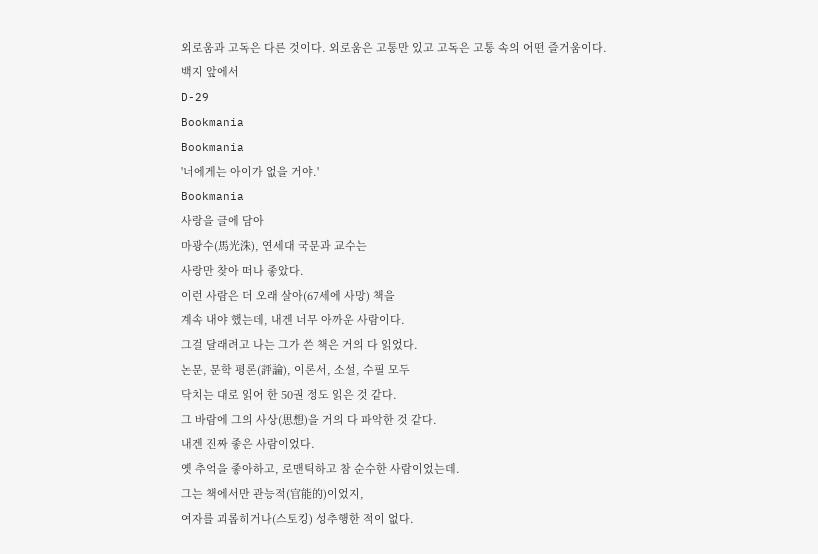외로움과 고독은 다른 것이다. 외로움은 고통만 있고 고독은 고통 속의 어떤 즐거움이다.
백지 앞에서
D-29
Bookmania
Bookmania
'너에게는 아이가 없을 거야.'
Bookmania
사랑을 글에 담아
마광수(馬光洙), 연세대 국문과 교수는
사랑만 찾아 떠나 좋았다.
이런 사람은 더 오래 살아(67세에 사망) 책을
계속 내야 했는데, 내겐 너무 아까운 사람이다.
그걸 달래려고 나는 그가 쓴 책은 거의 다 읽었다.
논문, 문학 평론(評論), 이론서, 소설, 수필 모두
닥치는 대로 읽어 한 50권 정도 읽은 것 같다.
그 바람에 그의 사상(思想)을 거의 다 파악한 것 같다.
내겐 진짜 좋은 사람이었다.
옛 추억을 좋아하고, 로맨틱하고 참 순수한 사람이었는데.
그는 책에서만 관능적(官能的)이었지,
여자를 괴롭히거나(스토킹) 성추행한 적이 없다.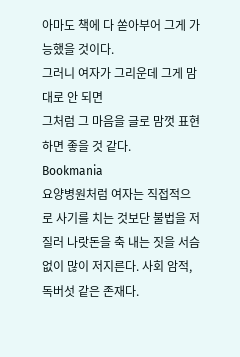아마도 책에 다 쏟아부어 그게 가능했을 것이다.
그러니 여자가 그리운데 그게 맘대로 안 되면
그처럼 그 마음을 글로 맘껏 표현하면 좋을 것 같다.
Bookmania
요양병원처럼 여자는 직접적으로 사기를 치는 것보단 불법을 저질러 나랏돈을 축 내는 짓을 서슴없이 많이 저지른다. 사회 암적, 독버섯 같은 존재다.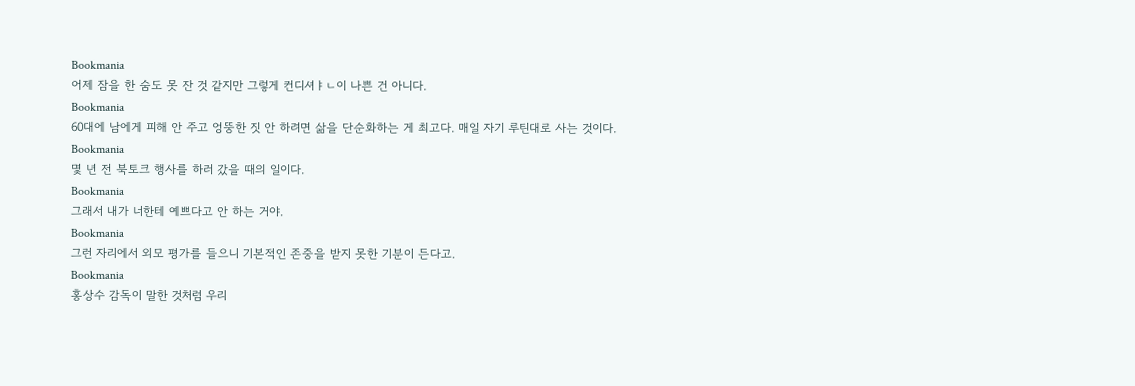Bookmania
어제 잠을 한 숨도 못 잔 것 같지만 그렇게 컨디셔ㅑㄴ이 나쁜 건 아니다.
Bookmania
60대에 남에게 피해 안 주고 엉뚱한 짓 안 하려면 삶을 단순화하는 게 최고다. 매일 자기 루틴대로 사는 것이다.
Bookmania
몇 년 전 북토크 행사를 하러 갔을 때의 일이다.
Bookmania
그래서 내가 너한테 예쁘다고 안 하는 거야.
Bookmania
그런 자리에서 외모 평가를 들으니 기본적인 존중을 받지 못한 기분이 든다고.
Bookmania
홍상수 감독이 말한 것처럼 우리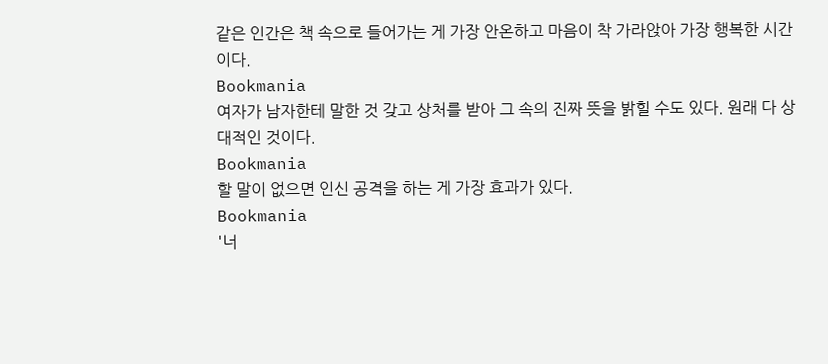같은 인간은 책 속으로 들어가는 게 가장 안온하고 마음이 착 가라앉아 가장 행복한 시간이다.
Bookmania
여자가 남자한테 말한 것 갖고 상처를 받아 그 속의 진짜 뜻을 밝힐 수도 있다. 원래 다 상대적인 것이다.
Bookmania
할 말이 없으면 인신 공격을 하는 게 가장 효과가 있다.
Bookmania
'너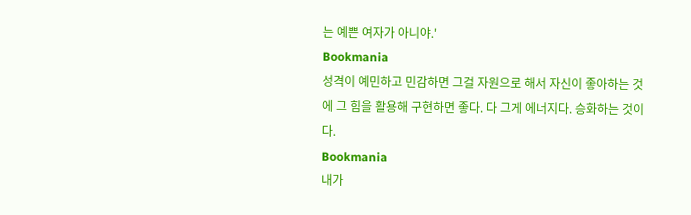는 예쁜 여자가 아니야.'
Bookmania
성격이 예민하고 민감하면 그걸 자원으로 해서 자신이 좋아하는 것에 그 힘을 활용해 구현하면 좋다. 다 그게 에너지다. 승화하는 것이다.
Bookmania
내가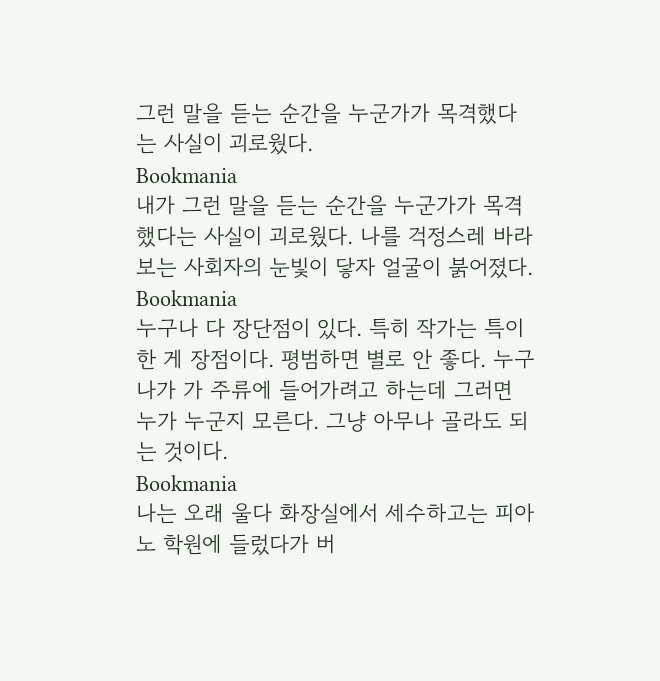그런 말을 듣는 순간을 누군가가 목격했다는 사실이 괴로웠다.
Bookmania
내가 그런 말을 듣는 순간을 누군가가 목격했다는 사실이 괴로웠다. 나를 걱정스레 바라보는 사회자의 눈빛이 닿자 얼굴이 붉어졌다.
Bookmania
누구나 다 장단점이 있다. 특히 작가는 특이한 게 장점이다. 평범하면 별로 안 좋다. 누구나가 가 주류에 들어가려고 하는데 그러면 누가 누군지 모른다. 그냥 아무나 골라도 되는 것이다.
Bookmania
나는 오래 울다 화장실에서 세수하고는 피아노 학원에 들렀다가 버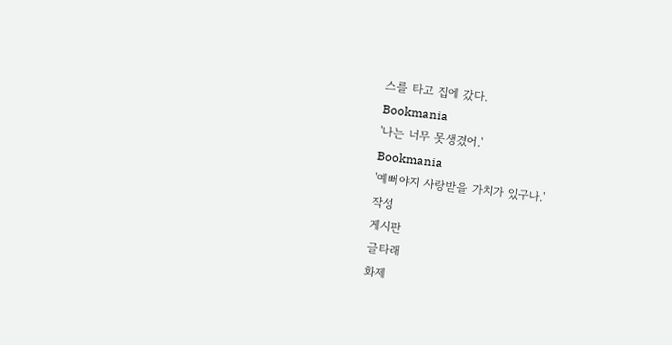스를 타고 집에 갔다.
Bookmania
'나는 너무 못생겼어.'
Bookmania
'예뻐야지 사랑받을 가치가 있구나.'
작성
게시판
글타래
화제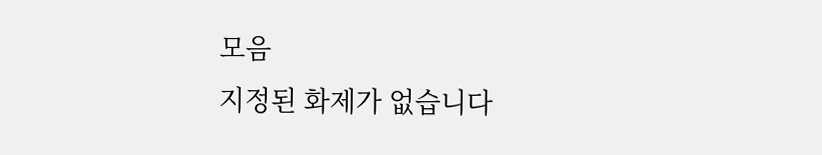모음
지정된 화제가 없습니다